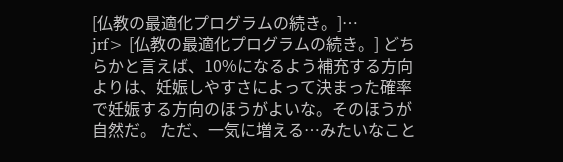[仏教の最適化プログラムの続き。]…
jrf> [仏教の最適化プログラムの続き。] どちらかと言えば、10%になるよう補充する方向よりは、妊娠しやすさによって決まった確率で妊娠する方向のほうがよいな。そのほうが自然だ。 ただ、一気に増える…みたいなこと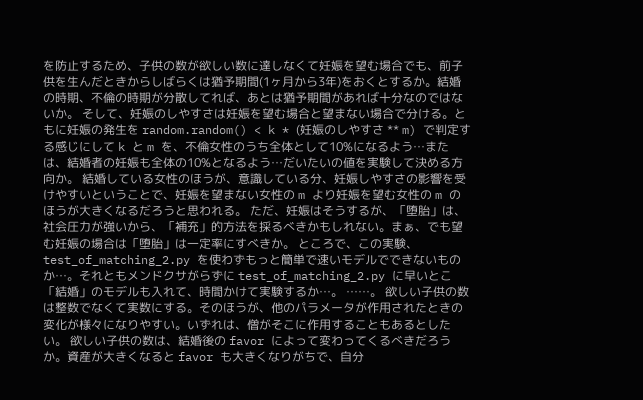を防止するため、子供の数が欲しい数に達しなくて妊娠を望む場合でも、前子供を生んだときからしばらくは猶予期間(1ヶ月から3年)をおくとするか。結婚の時期、不倫の時期が分散してれば、あとは猶予期間があれば十分なのではないか。 そして、妊娠のしやすさは妊娠を望む場合と望まない場合で分ける。ともに妊娠の発生を random.random() < k * (妊娠のしやすさ ** m) で判定する感じにして k と m を、不倫女性のうち全体として10%になるよう…または、結婚者の妊娠も全体の10%となるよう…だいたいの値を実験して決める方向か。 結婚している女性のほうが、意識している分、妊娠しやすさの影響を受けやすいということで、妊娠を望まない女性の m より妊娠を望む女性の m のほうが大きくなるだろうと思われる。 ただ、妊娠はそうするが、「堕胎」は、社会圧力が強いから、「補充」的方法を採るべきかもしれない。まぁ、でも望む妊娠の場合は「堕胎」は一定率にすべきか。 ところで、この実験、test_of_matching_2.py を使わずもっと簡単で速いモデルでできないものか…。それともメンドクサがらずに test_of_matching_2.py に早いとこ「結婚」のモデルも入れて、時間かけて実験するか…。 ……。 欲しい子供の数は整数でなくて実数にする。そのほうが、他のパラメータが作用されたときの変化が様々になりやすい。いずれは、僧がそこに作用することもあるとしたい。 欲しい子供の数は、結婚後の favor によって変わってくるべきだろうか。資産が大きくなると favor も大きくなりがちで、自分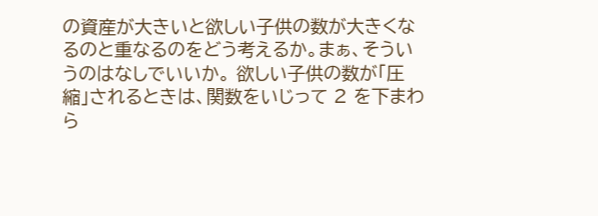の資産が大きいと欲しい子供の数が大きくなるのと重なるのをどう考えるか。まぁ、そういうのはなしでいいか。 欲しい子供の数が「圧縮」されるときは、関数をいじって 2 を下まわら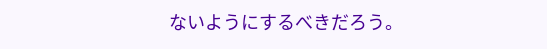ないようにするべきだろう。